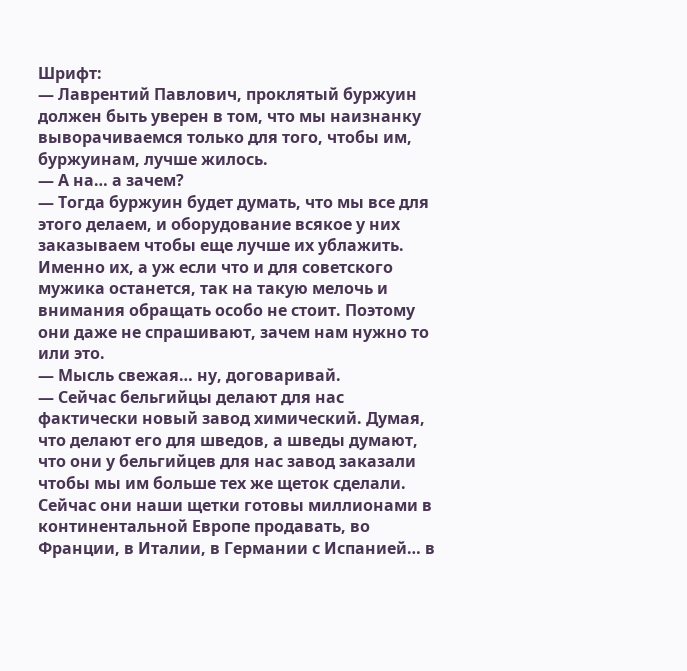Шрифт:
— Лаврентий Павлович, проклятый буржуин должен быть уверен в том, что мы наизнанку выворачиваемся только для того, чтобы им, буржуинам, лучше жилось.
— А на… а зачем?
— Тогда буржуин будет думать, что мы все для этого делаем, и оборудование всякое у них заказываем чтобы еще лучше их ублажить. Именно их, а уж если что и для советского мужика останется, так на такую мелочь и внимания обращать особо не стоит. Поэтому они даже не спрашивают, зачем нам нужно то или это.
— Мысль свежая… ну, договаривай.
— Сейчас бельгийцы делают для нас фактически новый завод химический. Думая, что делают его для шведов, а шведы думают, что они у бельгийцев для нас завод заказали чтобы мы им больше тех же щеток сделали. Сейчас они наши щетки готовы миллионами в континентальной Европе продавать, во Франции, в Италии, в Германии с Испанией… в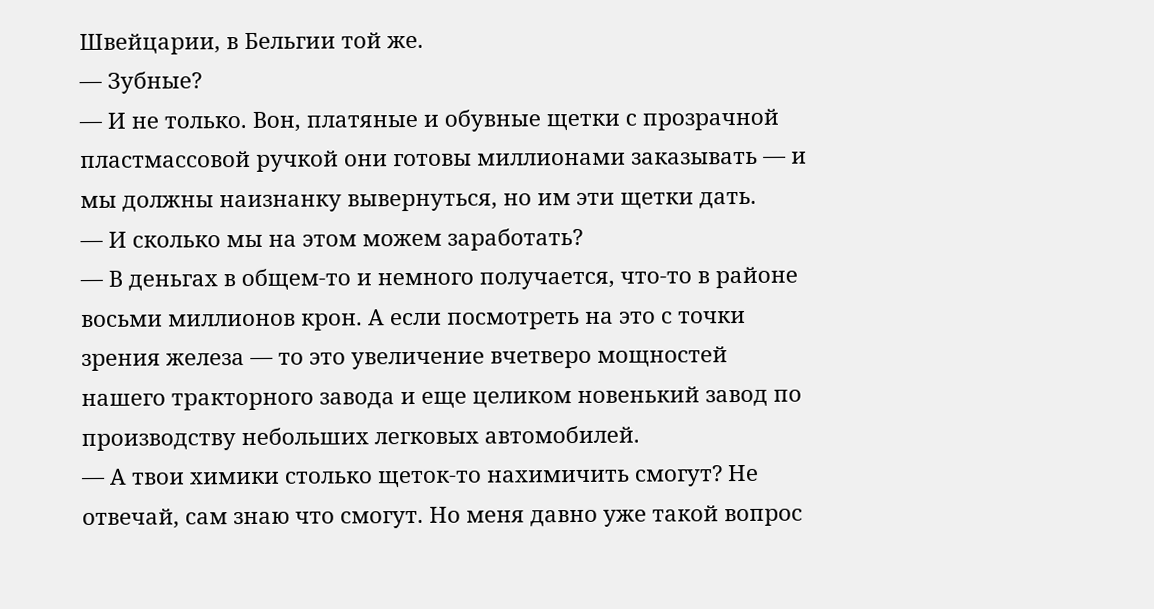Швейцарии, в Бельгии той же.
— Зубные?
— И не только. Вон, платяные и обувные щетки с прозрачной пластмассовой ручкой они готовы миллионами заказывать — и мы должны наизнанку вывернуться, но им эти щетки дать.
— И сколько мы на этом можем заработать?
— В деньгах в общем-то и немного получается, что-то в районе восьми миллионов крон. А если посмотреть на это с точки зрения железа — то это увеличение вчетверо мощностей нашего тракторного завода и еще целиком новенький завод по производству небольших легковых автомобилей.
— А твои химики столько щеток-то нахимичить смогут? Не отвечай, сам знаю что смогут. Но меня давно уже такой вопрос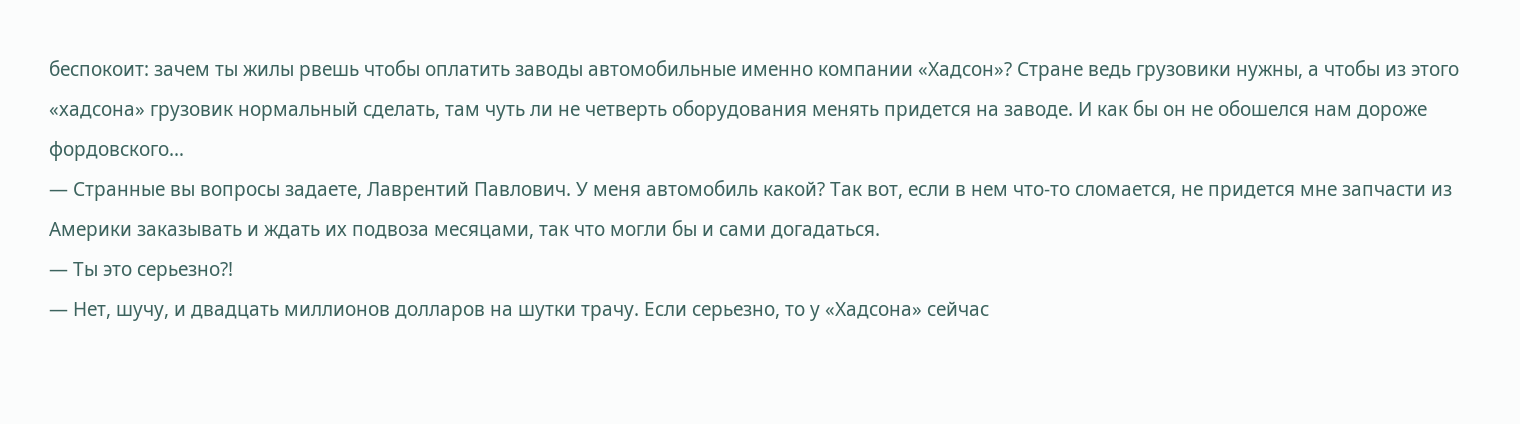беспокоит: зачем ты жилы рвешь чтобы оплатить заводы автомобильные именно компании «Хадсон»? Стране ведь грузовики нужны, а чтобы из этого «хадсона» грузовик нормальный сделать, там чуть ли не четверть оборудования менять придется на заводе. И как бы он не обошелся нам дороже фордовского…
— Странные вы вопросы задаете, Лаврентий Павлович. У меня автомобиль какой? Так вот, если в нем что-то сломается, не придется мне запчасти из Америки заказывать и ждать их подвоза месяцами, так что могли бы и сами догадаться.
— Ты это серьезно?!
— Нет, шучу, и двадцать миллионов долларов на шутки трачу. Если серьезно, то у «Хадсона» сейчас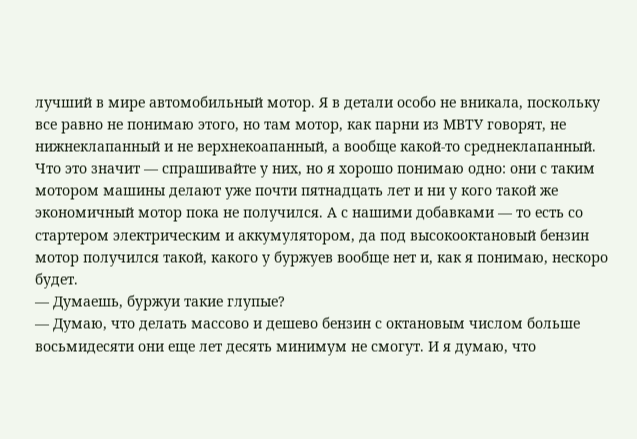лучший в мире автомобильный мотор. Я в детали особо не вникала, поскольку все равно не понимаю этого, но там мотор, как парни из МВТУ говорят, не нижнеклапанный и не верхнекоапанный, а вообще какой-то среднеклапанный. Что это значит — спрашивайте у них, но я хорошо понимаю одно: они с таким мотором машины делают уже почти пятнадцать лет и ни у кого такой же экономичный мотор пока не получился. А с нашими добавками — то есть со стартером электрическим и аккумулятором, да под высокооктановый бензин мотор получился такой, какого у буржуев вообще нет и, как я понимаю, нескоро будет.
— Думаешь, буржуи такие глупые?
— Думаю, что делать массово и дешево бензин с октановым числом больше восьмидесяти они еще лет десять минимум не смогут. И я думаю, что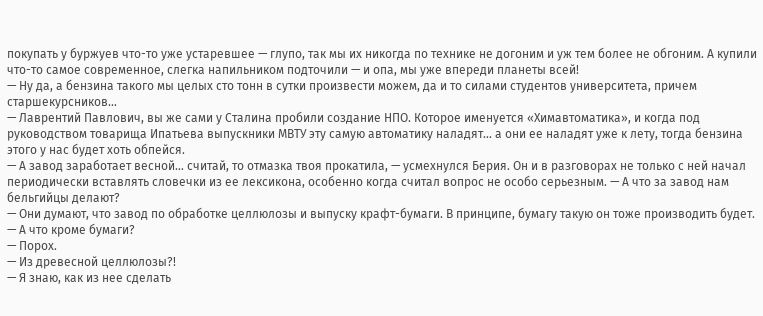покупать у буржуев что-то уже устаревшее — глупо, так мы их никогда по технике не догоним и уж тем более не обгоним. А купили что-то самое современное, слегка напильником подточили — и опа, мы уже впереди планеты всей!
— Ну да, а бензина такого мы целых сто тонн в сутки произвести можем, да и то силами студентов университета, причем старшекурсников…
— Лаврентий Павлович, вы же сами у Сталина пробили создание НПО. Которое именуется «Химавтоматика», и когда под руководством товарища Ипатьева выпускники МВТУ эту самую автоматику наладят… а они ее наладят уже к лету, тогда бензина этого у нас будет хоть обпейся.
— А завод заработает весной… считай, то отмазка твоя прокатила, — усмехнулся Берия. Он и в разговорах не только с ней начал периодически вставлять словечки из ее лексикона, особенно когда считал вопрос не особо серьезным. — А что за завод нам бельгийцы делают?
— Они думают, что завод по обработке целлюлозы и выпуску крафт-бумаги. В принципе, бумагу такую он тоже производить будет.
— А что кроме бумаги?
— Порох.
— Из древесной целлюлозы?!
— Я знаю, как из нее сделать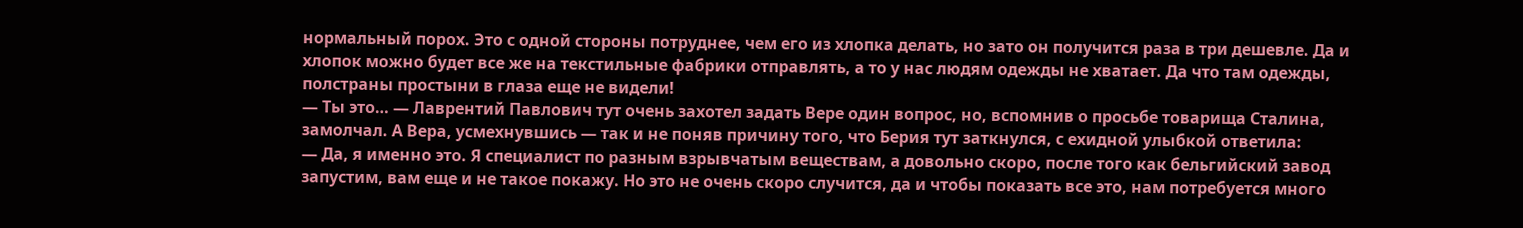нормальный порох. Это с одной стороны потруднее, чем его из хлопка делать, но зато он получится раза в три дешевле. Да и хлопок можно будет все же на текстильные фабрики отправлять, а то у нас людям одежды не хватает. Да что там одежды, полстраны простыни в глаза еще не видели!
— Ты это… — Лаврентий Павлович тут очень захотел задать Вере один вопрос, но, вспомнив о просьбе товарища Сталина, замолчал. А Вера, усмехнувшись — так и не поняв причину того, что Берия тут заткнулся, с ехидной улыбкой ответила:
— Да, я именно это. Я специалист по разным взрывчатым веществам, а довольно скоро, после того как бельгийский завод запустим, вам еще и не такое покажу. Но это не очень скоро случится, да и чтобы показать все это, нам потребуется много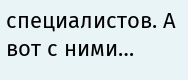специалистов. А вот с ними…